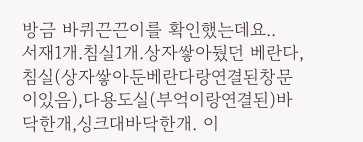방금 바퀴끈끈이를 확인했는데요..
서재1개.침실1개.상자쌓아뒀던 베란다,침실(상자쌓아둔베란다랑연결된창문이있음),다용도실(부억이랑연결된)바닥한개,싱크대바닥한개. 이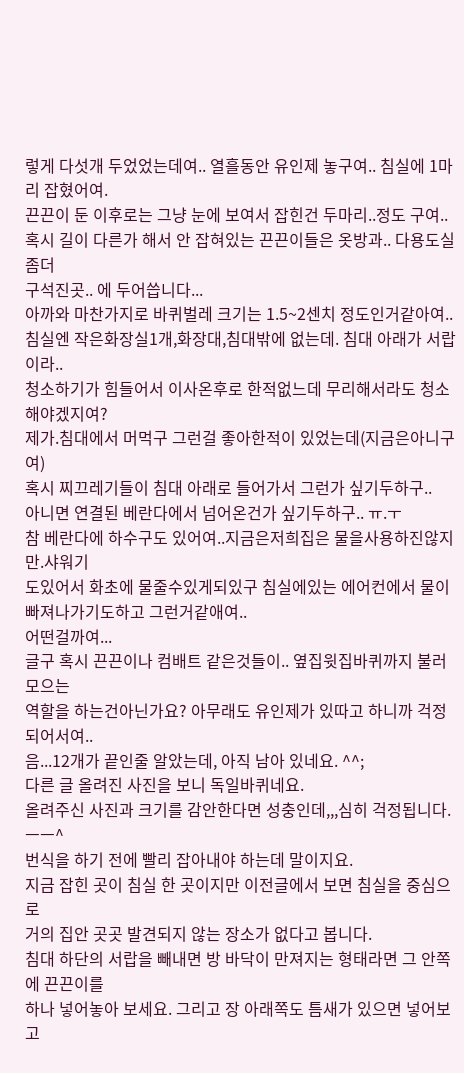렇게 다섯개 두었었는데여.. 열흘동안 유인제 놓구여.. 침실에 1마리 잡혔어여.
끈끈이 둔 이후로는 그냥 눈에 보여서 잡힌건 두마리..정도 구여..
혹시 길이 다른가 해서 안 잡혀있는 끈끈이들은 옷방과.. 다용도실 좀더
구석진곳.. 에 두어씁니다...
아까와 마찬가지로 바퀴벌레 크기는 1.5~2센치 정도인거같아여..
침실엔 작은화장실1개,화장대,침대밖에 없는데. 침대 아래가 서랍이라..
청소하기가 힘들어서 이사온후로 한적없느데 무리해서라도 청소해야겠지여?
제가.침대에서 머먹구 그런걸 좋아한적이 있었는데(지금은아니구여)
혹시 찌끄레기들이 침대 아래로 들어가서 그런가 싶기두하구..
아니면 연결된 베란다에서 넘어온건가 싶기두하구.. ㅠ.ㅜ
참 베란다에 하수구도 있어여..지금은저희집은 물을사용하진않지만.샤워기
도있어서 화초에 물줄수있게되있구 침실에있는 에어컨에서 물이 빠져나가기도하고 그런거같애여..
어떤걸까여...
글구 혹시 끈끈이나 컴배트 같은것들이.. 옆집윗집바퀴까지 불러모으는
역할을 하는건아닌가요? 아무래도 유인제가 있따고 하니까 걱정되어서여..
음...12개가 끝인줄 알았는데, 아직 남아 있네요. ^^;
다른 글 올려진 사진을 보니 독일바퀴네요.
올려주신 사진과 크기를 감안한다면 성충인데,,,심히 걱정됩니다. ㅡㅡ^
번식을 하기 전에 빨리 잡아내야 하는데 말이지요.
지금 잡힌 곳이 침실 한 곳이지만 이전글에서 보면 침실을 중심으로
거의 집안 곳곳 발견되지 않는 장소가 없다고 봅니다.
침대 하단의 서랍을 빼내면 방 바닥이 만져지는 형태라면 그 안쪽에 끈끈이를
하나 넣어놓아 보세요. 그리고 장 아래쪽도 틈새가 있으면 넣어보고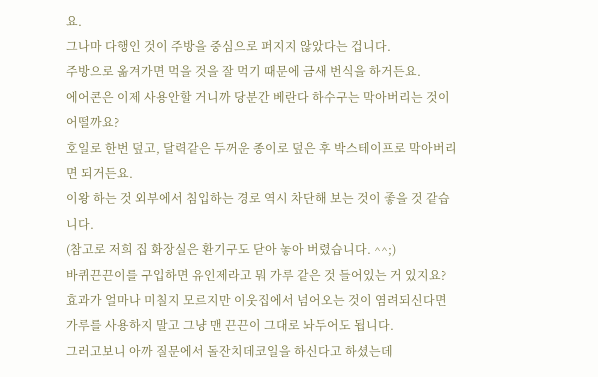요.
그나마 다행인 것이 주방을 중심으로 퍼지지 않았다는 겁니다.
주방으로 옮겨가면 먹을 것을 잘 먹기 때문에 금새 번식을 하거든요.
에어콘은 이제 사용안할 거니까 당분간 베란다 하수구는 막아버리는 것이 어떨까요?
호일로 한번 덮고, 달력같은 두꺼운 종이로 덮은 후 박스테이프로 막아버리면 되거든요.
이왕 하는 것 외부에서 침입하는 경로 역시 차단해 보는 것이 좋을 것 같습니다.
(참고로 저희 집 화장실은 환기구도 닫아 놓아 버렸습니다. ^^;)
바퀴끈끈이를 구입하면 유인제라고 뭐 가루 같은 것 들어있는 거 있지요?
효과가 얼마나 미칠지 모르지만 이웃집에서 넘어오는 것이 염려되신다면
가루를 사용하지 말고 그냥 맨 끈끈이 그대로 놔두어도 됩니다.
그러고보니 아까 질문에서 돌잔치데코일을 하신다고 하셨는데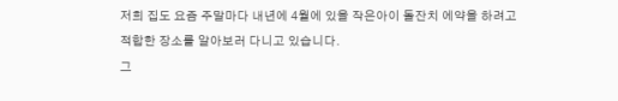저희 집도 요즘 주말마다 내년에 4월에 있을 작은아이 돌잔치 에약을 하려고
적합한 장소를 알아보러 다니고 있습니다.
그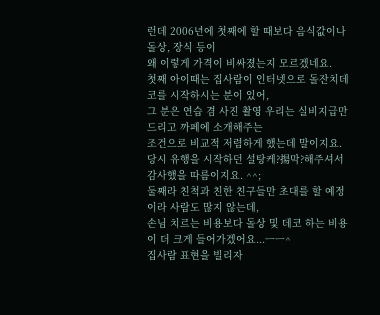런데 2006년에 첫째에 할 때보다 음식값이나 돌상, 장식 등이
왜 이렇게 가격이 비싸졌는지 모르겠네요.
첫째 아이때는 집사람이 인터넷으로 돌잔치데코를 시작하시는 분이 있어,
그 분은 연습 겸 사진 촬영 우리는 실비지급만 드리고 까페에 소개해주는
조건으로 비교적 저렴하게 했는데 말이지요.
당시 유행을 시작하던 설탕케?揚막?해주셔서 감사했을 따름이지요. ^^;
둘째라 친척과 친한 친구들만 초대를 할 예정이라 사람도 많지 않는데,
손님 치르는 비용보다 돌상 및 데코 하는 비용이 더 크게 들어가겠어요...ㅡㅡ^
집사람 표현을 빌리자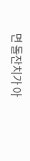면 돌잔치가 아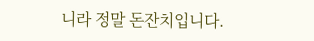니라 정말 돈잔치입니다.